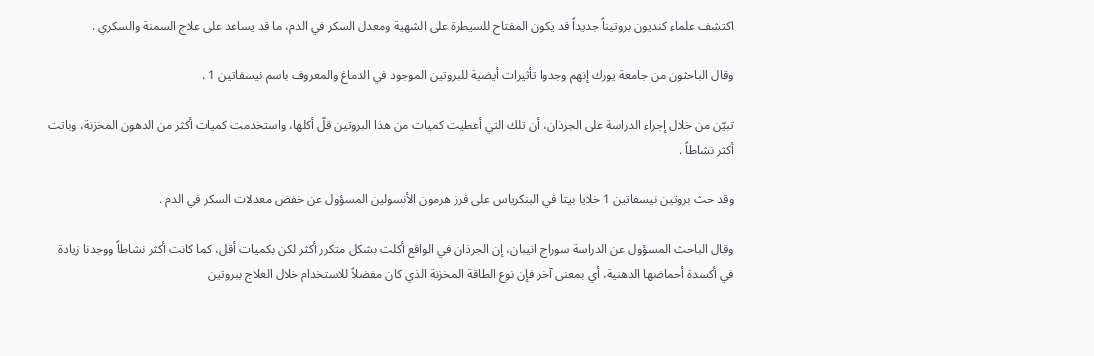اكتشف علماء كنديون بروتيناً جديداً قد يكون المفتاح للسيطرة على الشهية ومعدل السكر في الدم، ما قد يساعد على علاج السمنة والسكري .

وقال الباحثون من جامعة يورك إنهم وجدوا تأثيرات أيضية للبروتين الموجود في الدماغ والمعروف باسم نيسفاتين 1 .

تبيّن من خلال إجراء الدراسة على الجرذان، أن تلك التي أعطيت كميات من هذا البروتين قلّ أكلها، واستخدمت كميات أكثر من الدهون المخزنة، وباتت أكثر نشاطاً .

وقد حث بروتين نيسفاتين 1 خلايا بيتا في البنكرياس على فرز هرمون الأنسولين المسؤول عن خفض معدلات السكر في الدم .

وقال الباحث المسؤول عن الدراسة سوراج انيبان، إن الجرذان في الواقع أكلت بشكل متكرر أكثر لكن بكميات أقل، كما كانت أكثر نشاطاً ووجدنا زيادة في أكسدة أحماضها الدهنية، أي بمعنى آخر فإن نوع الطاقة المخزنة الذي كان مفضلاً للاستخدام خلال العلاج ببروتين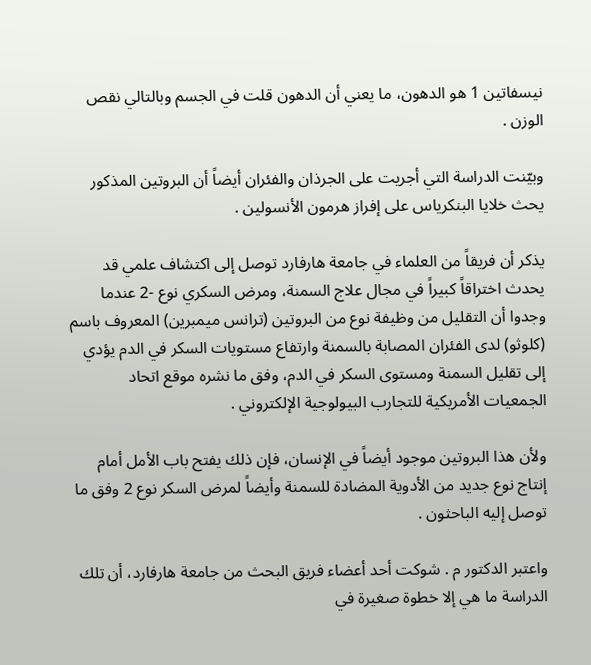نيسفاتين 1 هو الدهون، ما يعني أن الدهون قلت في الجسم وبالتالي نقص الوزن .

وبيّنت الدراسة التي أجريت على الجرذان والفئران أيضاً أن البروتين المذكور يحث خلايا البنكرياس على إفراز هرمون الأنسولين .

يذكر أن فريقاً من العلماء في جامعة هارفارد توصل إلى اكتشاف علمي قد يحدث اختراقاً كبيراً في مجال علاج السمنة، ومرض السكري نوع -2 عندما وجدوا أن التقليل من وظيفة نوع من البروتين (ترانس ميمبرين) المعروف باسم (كلوثو) لدى الفئران المصابة بالسمنة وارتفاع مستويات السكر في الدم يؤدي إلى تقليل السمنة ومستوى السكر في الدم، وفق ما نشره موقع اتحاد الجمعيات الأمريكية للتجارب البيولوجية الإلكتروني .

ولأن هذا البروتين موجود أيضاً في الإنسان، فإن ذلك يفتح باب الأمل أمام إنتاج نوع جديد من الأدوية المضادة للسمنة وأيضاً لمرض السكر نوع 2 وفق ما توصل إليه الباحثون .

واعتبر الدكتور م . شوكت أحد أعضاء فريق البحث من جامعة هارفارد، أن تلك الدراسة ما هي إلا خطوة صغيرة في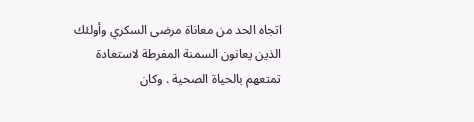اتجاه الحد من معاناة مرضى السكري وأولئك الذين يعانون السمنة المفرطة لاستعادة تمتعهم بالحياة الصحية . وكان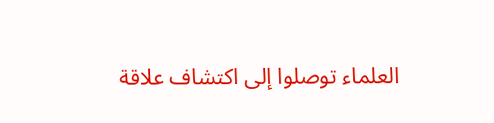العلماء توصلوا إلى اكتشاف علاقة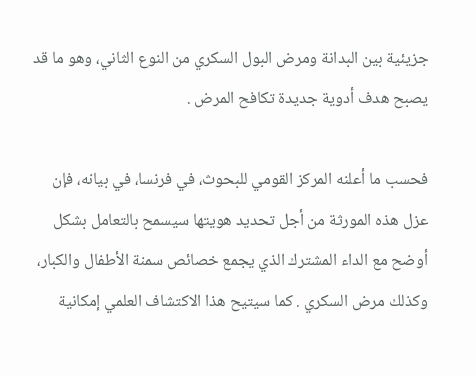جزيئية بين البدانة ومرض البول السكري من النوع الثاني، وهو ما قد يصبح هدف أدوية جديدة تكافح المرض .

فحسب ما أعلنه المركز القومي للبحوث، في فرنسا، في بيانه، فإن عزل هذه المورثة من أجل تحديد هويتها سيسمح بالتعامل بشكل أوضح مع الداء المشترك الذي يجمع خصائص سمنة الأطفال والكبار، وكذلك مرض السكري . كما سيتيح هذا الاكتشاف العلمي إمكانية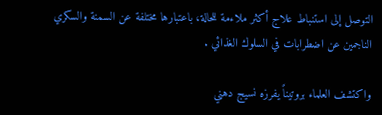التوصل إلى استنباط علاج أكثر ملاءمة للحالة، باعتبارها مختلفة عن السمنة والسكري الناجمين عن اضطرابات في السلوك الغذائي .

واكتشف العلماء بروتيناً يفرزه نسيج دهني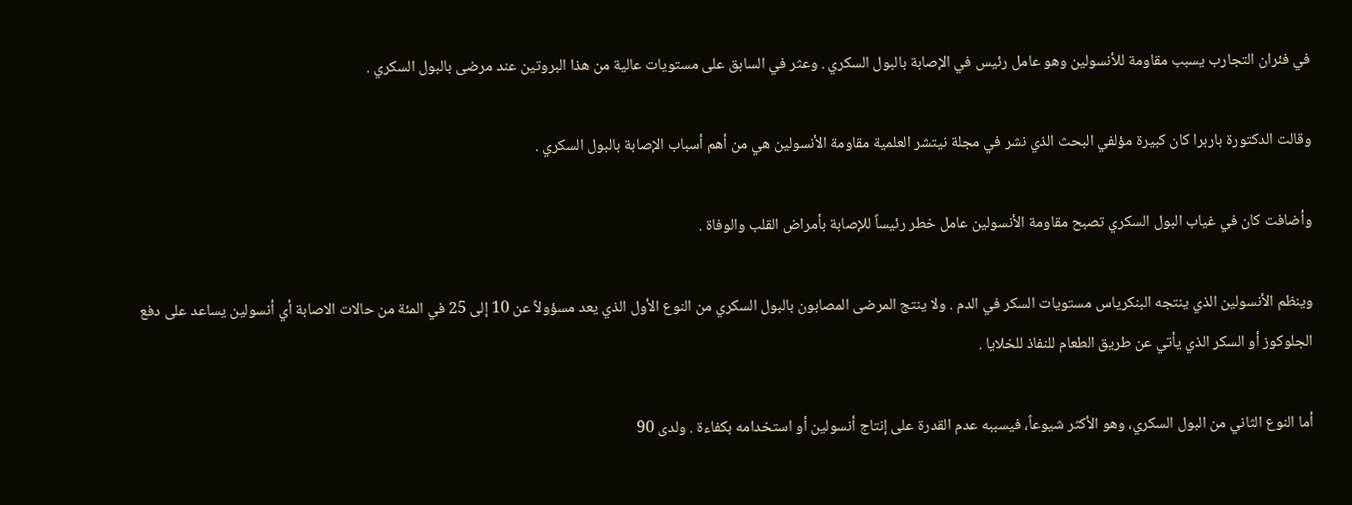في فئران التجارب يسبب مقاومة للأنسولين وهو عامل رئيس في الإصابة بالبول السكري . وعثر في السابق على مستويات عالية من هذا البروتين عند مرضى بالبول السكري .

وقالت الدكتورة باربرا كان كبيرة مؤلفي البحث الذي نشر في مجلة نيتشر العلمية مقاومة الأنسولين هي من أهم أسباب الإصابة بالبول السكري .

وأضافت كان في غياب البول السكري تصبح مقاومة الأنسولين عامل خطر رئيساً للإصابة بأمراض القلب والوفاة .

وينظم الأنسولين الذي ينتجه البنكرياس مستويات السكر في الدم . ولا ينتج المرضى المصابون بالبول السكري من النوع الأول الذي يعد مسؤولاً عن 10 إلى 25 في المئة من حالات الاصابة أي أنسولين يساعد على دفع الجلوكوز أو السكر الذي يأتي عن طريق الطعام للنفاذ للخلايا .

أما النوع الثاني من البول السكري، وهو الأكثر شيوعاً، فيسببه عدم القدرة على إنتاج أنسولين أو استخدامه بكفاءة . ولدى 90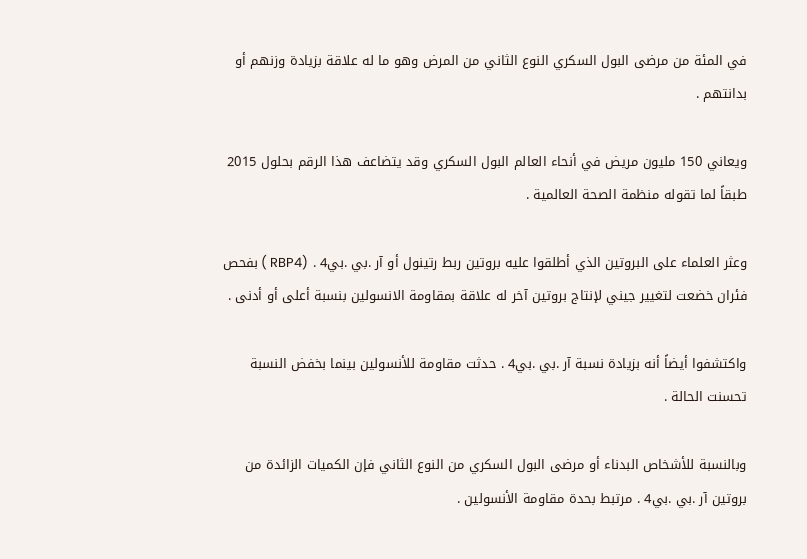في المئة من مرضى البول السكري النوع الثاني من المرض وهو ما له علاقة بزيادة وزنهم أو بدانتهم .

ويعاني 150 مليون مريض في أنحاء العالم البول السكري وقد يتضاعف هذا الرقم بحلول 2015 طبقاً لما تقوله منظمة الصحة العالمية .

وعثر العلماء على البروتين الذي أطلقوا عليه بروتين ربط رتينول أو آر .بي .بي4 . (RBP4 ) بفحص فئران خضعت لتغيير جيني لإنتاج بروتين آخر له علاقة بمقاومة الانسولين بنسبة أعلى أو أدنى .

واكتشفوا أيضاً أنه بزيادة نسبة آر .بي .بي4 . حدثت مقاومة للأنسولين بينما بخفض النسبة تحسنت الحالة .

وبالنسبة للأشخاص البدناء أو مرضى البول السكري من النوع الثاني فإن الكميات الزائدة من بروتين آر .بي .بي4 . مرتبط بحدة مقاومة الأنسولين .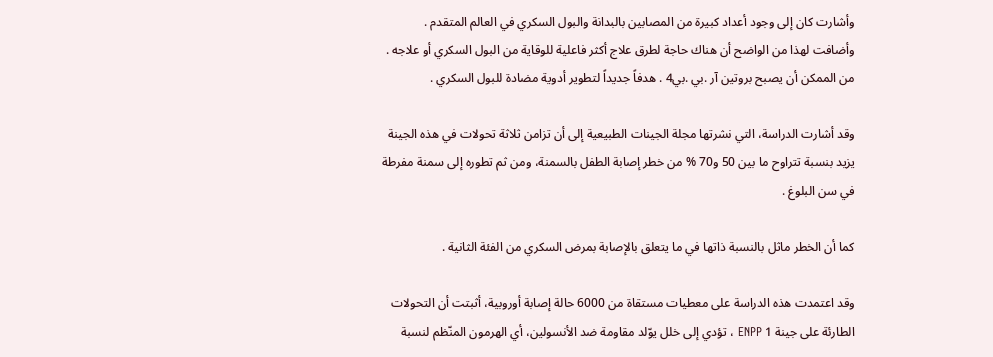وأشارت كان إلى وجود أعداد كبيرة من المصابين بالبدانة والبول السكري في العالم المتقدم . وأضافت لهذا من الواضح أن هناك حاجة لطرق علاج أكثر فاعلية للوقاية من البول السكري أو علاجه . من الممكن أن يصبح بروتين آر .بي .بي4 . هدفاً جديداً لتطوير أدوية مضادة للبول السكري .

وقد أشارت الدراسة، التي نشرتها مجلة الجينات الطبيعية إلى أن تزامن ثلاثة تحولات في هذه الجينة يزيد بنسبة تتراوح ما بين 50 و70 % من خطر إصابة الطفل بالسمنة، ومن ثم تطوره إلى سمنة مفرطة في سن البلوغ .

كما أن الخطر ماثل بالنسبة ذاتها في ما يتعلق بالإصابة بمرض السكري من الفئة الثانية .

وقد اعتمدت هذه الدراسة على معطيات مستقاة من 6000 حالة إصابة أوروبية، أثبتت أن التحولات الطارئة على جينة 1 ENPP ، تؤدي إلى خلل يوّلد مقاومة ضد الأنسولين، أي الهرمون المنّظم لنسبة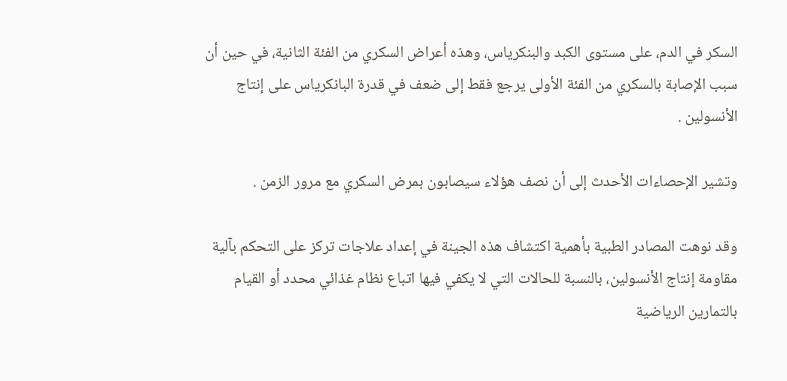السكر في الدم، على مستوى الكبد والبنكرياس، وهذه أعراض السكري من الفئة الثانية، في حين أن سبب الإصابة بالسكري من الفئة الأولى يرجع فقط إلى ضعف في قدرة البانكرياس على إنتاج الأنسولين .

وتشير الإحصاءات الأحدث إلى أن نصف هؤلاء سيصابون بمرض السكري مع مرور الزمن .

وقد نوهت المصادر الطبية بأهمية اكتشاف هذه الجينة في إعداد علاجات تركز على التحكم بآلية مقاومة إنتاج الأنسولين، بالنسبة للحالات التي لا يكفي فيها اتباع نظام غذائي محدد أو القيام بالتمارين الرياضية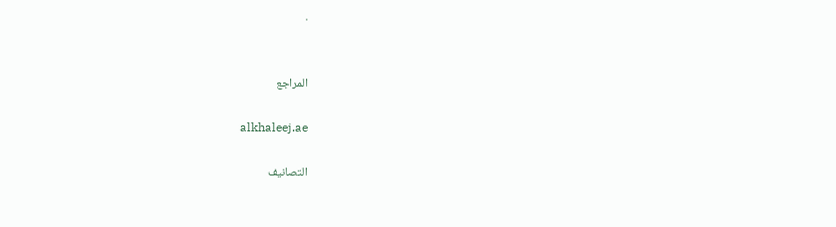.


المراجع

alkhaleej.ae

التصانيف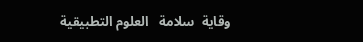وقاية  سلامة   العلوم التطبيقية